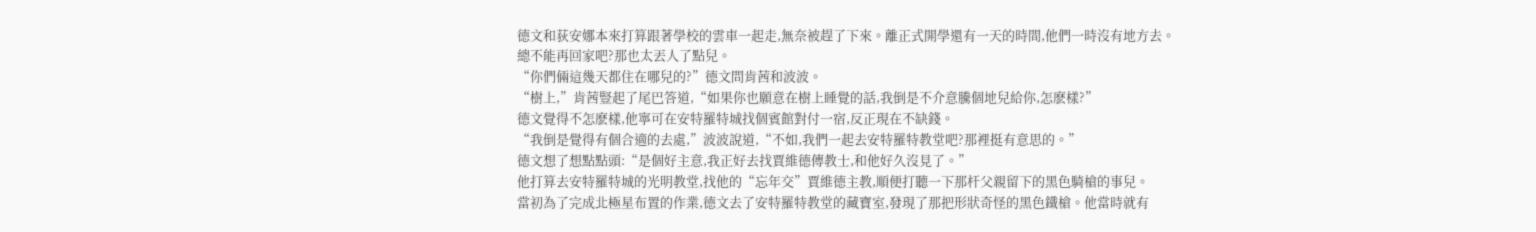德文和荻安娜本來打算跟著學校的雲車一起走,無奈被趕了下來。離正式開學還有一天的時間,他們一時沒有地方去。
總不能再回家吧?那也太丟人了點兒。
“你們倆這幾天都住在哪兒的?”德文問肯茜和波波。
“樹上,”肯茜豎起了尾巴答道,“如果你也願意在樹上睡覺的話,我倒是不介意騰個地兒給你,怎麽樣?”
德文覺得不怎麽樣,他寧可在安特羅特城找個賓館對付一宿,反正現在不缺錢。
“我倒是覺得有個合適的去處,”波波說道,“不如,我們一起去安特羅特教堂吧?那裡挺有意思的。”
德文想了想點點頭:“是個好主意,我正好去找賈維德傳教士,和他好久沒見了。”
他打算去安特羅特城的光明教堂,找他的“忘年交”賈維德主教,順便打聽一下那杆父親留下的黑色騎槍的事兒。
當初為了完成北極星布置的作業,德文去了安特羅特教堂的藏寶室,發現了那把形狀奇怪的黑色鐵槍。他當時就有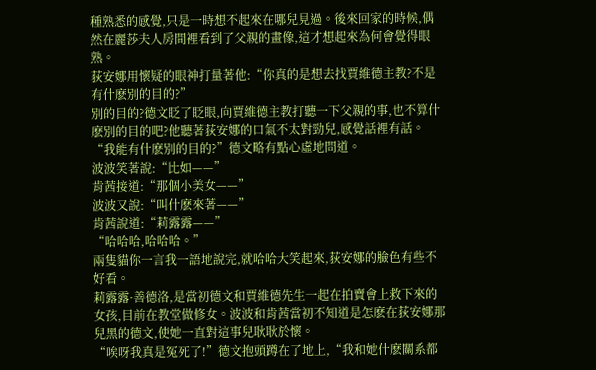種熟悉的感覺,只是一時想不起來在哪兒見過。後來回家的時候,偶然在麗莎夫人房間裡看到了父親的畫像,這才想起來為何會覺得眼熟。
荻安娜用懷疑的眼神打量著他:“你真的是想去找賈維德主教?不是有什麽別的目的?”
別的目的?德文眨了眨眼,向賈維德主教打聽一下父親的事,也不算什麽別的目的吧?他聽著荻安娜的口氣不太對勁兒,感覺話裡有話。
“我能有什麽別的目的?”德文略有點心虛地問道。
波波笑著說:“比如——”
肯茜接道:“那個小美女——”
波波又說:“叫什麽來著——”
肯茜說道:“莉露露——”
“哈哈哈,哈哈哈。”
兩隻貓你一言我一語地說完,就哈哈大笑起來,荻安娜的臉色有些不好看。
莉露露·善德洛,是當初德文和賈維德先生一起在拍賣會上救下來的女孩,目前在教堂做修女。波波和肯茜當初不知道是怎麽在荻安娜那兒黑的德文,使她一直對這事兒耿耿於懷。
“唉呀我真是冤死了!”德文抱頭蹲在了地上,“我和她什麽關系都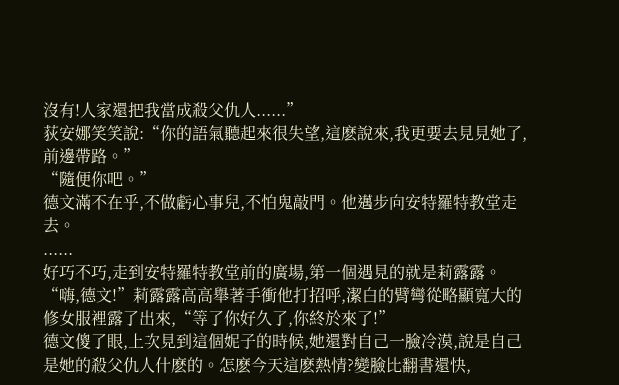沒有!人家還把我當成殺父仇人......”
荻安娜笑笑說:“你的語氣聽起來很失望,這麽說來,我更要去見見她了,前邊帶路。”
“隨便你吧。”
德文滿不在乎,不做虧心事兒,不怕鬼敲門。他邁步向安特羅特教堂走去。
......
好巧不巧,走到安特羅特教堂前的廣場,第一個遇見的就是莉露露。
“嗨,德文!”莉露露高高舉著手衝他打招呼,潔白的臂彎從略顯寬大的修女服裡露了出來,“等了你好久了,你終於來了!”
德文傻了眼,上次見到這個妮子的時候,她還對自己一臉冷漠,說是自己是她的殺父仇人什麽的。怎麽今天這麽熱情?變臉比翻書還快,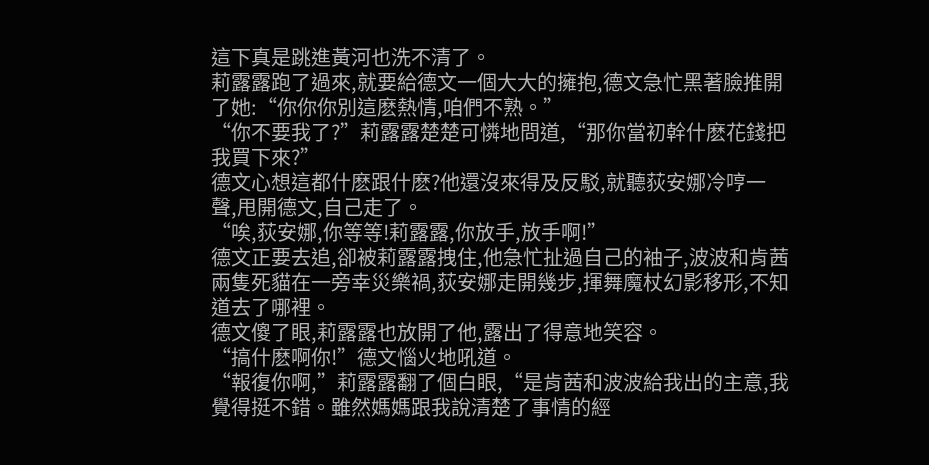這下真是跳進黃河也洗不清了。
莉露露跑了過來,就要給德文一個大大的擁抱,德文急忙黑著臉推開了她:“你你你別這麽熱情,咱們不熟。”
“你不要我了?”莉露露楚楚可憐地問道,“那你當初幹什麽花錢把我買下來?”
德文心想這都什麽跟什麽?他還沒來得及反駁,就聽荻安娜冷哼一聲,甩開德文,自己走了。
“唉,荻安娜,你等等!莉露露,你放手,放手啊!”
德文正要去追,卻被莉露露拽住,他急忙扯過自己的袖子,波波和肯茜兩隻死貓在一旁幸災樂禍,荻安娜走開幾步,揮舞魔杖幻影移形,不知道去了哪裡。
德文傻了眼,莉露露也放開了他,露出了得意地笑容。
“搞什麽啊你!”德文惱火地吼道。
“報復你啊,”莉露露翻了個白眼,“是肯茜和波波給我出的主意,我覺得挺不錯。雖然媽媽跟我說清楚了事情的經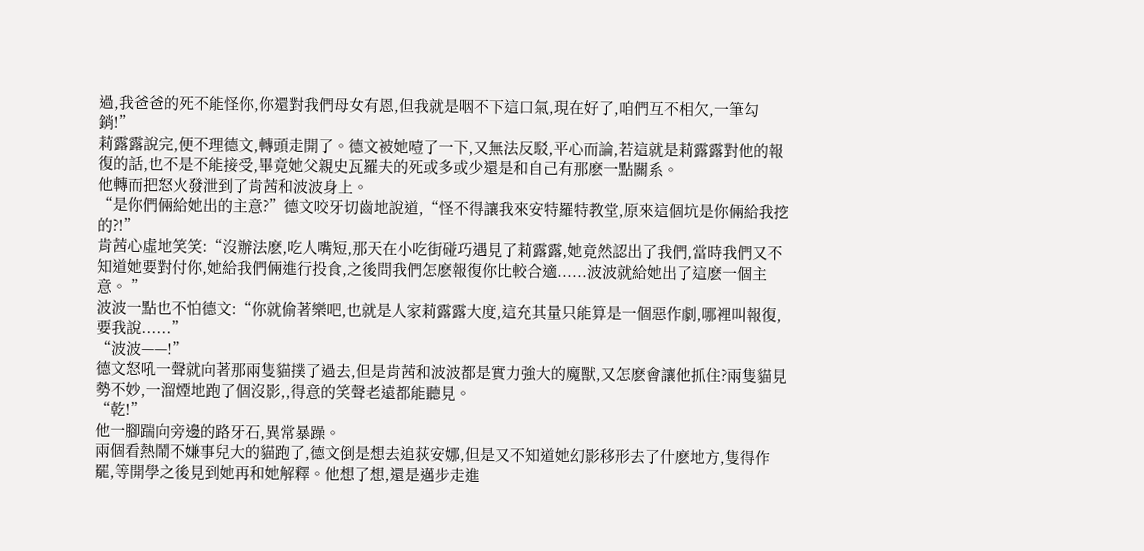過,我爸爸的死不能怪你,你還對我們母女有恩,但我就是咽不下這口氣,現在好了,咱們互不相欠,一筆勾銷!”
莉露露說完,便不理德文,轉頭走開了。德文被她噎了一下,又無法反駁,平心而論,若這就是莉露露對他的報復的話,也不是不能接受,畢竟她父親史瓦羅夫的死或多或少還是和自己有那麽一點關系。
他轉而把怒火發泄到了肯茜和波波身上。
“是你們倆給她出的主意?”德文咬牙切齒地說道,“怪不得讓我來安特羅特教堂,原來這個坑是你倆給我挖的?!”
肯茜心虛地笑笑:“沒辦法麽,吃人嘴短,那天在小吃街碰巧遇見了莉露露,她竟然認出了我們,當時我們又不知道她要對付你,她給我們倆進行投食,之後問我們怎麽報復你比較合適......波波就給她出了這麽一個主意。 ”
波波一點也不怕德文:“你就偷著樂吧,也就是人家莉露露大度,這充其量只能算是一個惡作劇,哪裡叫報復,要我說......”
“波波——!”
德文怒吼一聲就向著那兩隻貓撲了過去,但是肯茜和波波都是實力強大的魔獸,又怎麽會讓他抓住?兩隻貓見勢不妙,一溜煙地跑了個沒影,,得意的笑聲老遠都能聽見。
“乾!”
他一腳踹向旁邊的路牙石,異常暴躁。
兩個看熱鬧不嫌事兒大的貓跑了,德文倒是想去追荻安娜,但是又不知道她幻影移形去了什麽地方,隻得作罷,等開學之後見到她再和她解釋。他想了想,還是邁步走進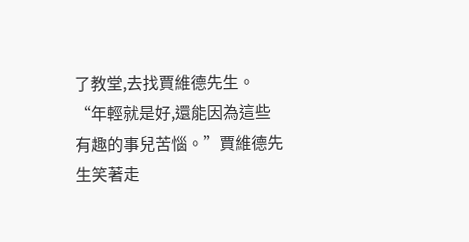了教堂,去找賈維德先生。
“年輕就是好,還能因為這些有趣的事兒苦惱。”賈維德先生笑著走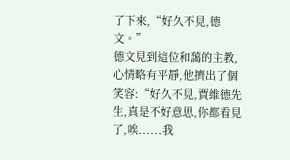了下來,“好久不見,德文。”
德文見到這位和藹的主教,心情略有平靜,他擠出了個笑容:“好久不見,賈維德先生,真是不好意思,你都看見了,唉......我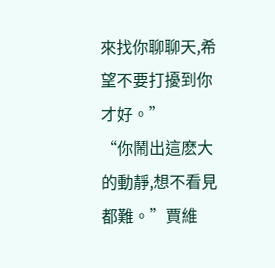來找你聊聊天,希望不要打擾到你才好。”
“你鬧出這麽大的動靜,想不看見都難。”賈維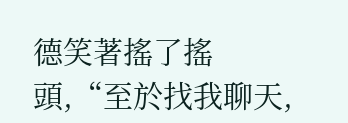德笑著搖了搖頭,“至於找我聊天,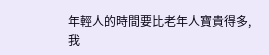年輕人的時間要比老年人寶貴得多,我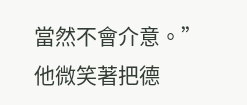當然不會介意。”
他微笑著把德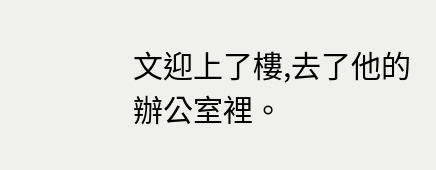文迎上了樓,去了他的辦公室裡。